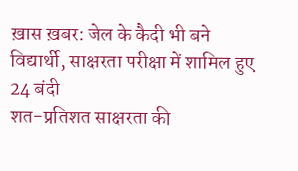ख़ास ख़बर: जेल के कैदी भी बने विद्यार्थी, साक्षरता परीक्षा में शामिल हुए 24 बंदी
शत-प्रतिशत साक्षरता की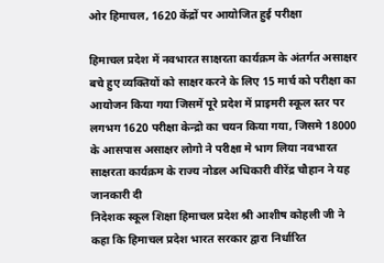ओर हिमाचल, 1620 केंद्रों पर आयोजित हुई परीक्षा

हिमाचल प्रदेश में नवभारत साक्षरता कार्यक्रम के अंतर्गत असाक्षर बचे हुए व्यक्तियों को साक्षर करने के लिए 15 मार्च को परीक्षा का आयोजन किया गया जिसमें पूरे प्रदेश में प्राइमरी स्कूल स्तर पर लगभग 1620 परीक्षा केन्द्रो का चयन किया गया, जिसमे 18000 के आसपास असाक्षर लोगो ने परीक्षा मे भाग लिया नवभारत साक्षरता कार्यक्रम के राज्य नोडल अधिकारी वीरेंद्र चौहान ने यह जानकारी दी
निदेशक स्कूल शिक्षा हिमाचल प्रदेश श्री आशीष कोहली जी ने कहा कि हिमाचल प्रदेश भारत सरकार द्वारा निर्धारित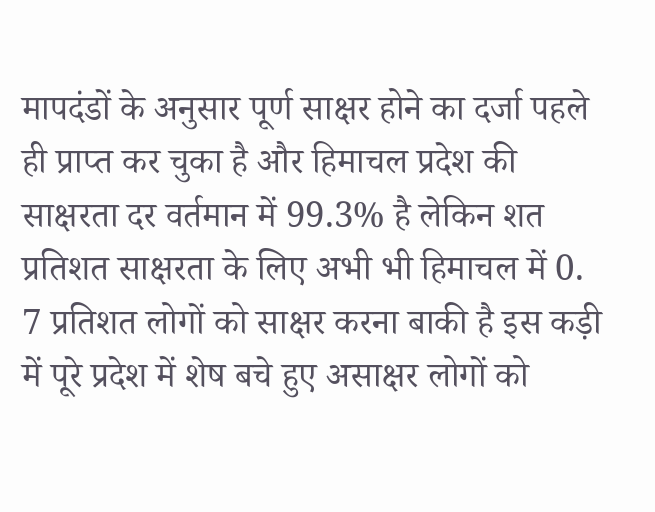मापदंडों के अनुसार पूर्ण साक्षर होने का दर्जा पहले ही प्राप्त कर चुका है और हिमाचल प्रदेश की साक्षरता दर वर्तमान में 99.3% है लेकिन शत प्रतिशत साक्षरता के लिए अभी भी हिमाचल में 0. 7 प्रतिशत लोगों को साक्षर करना बाकी है इस कड़ी में पूरे प्रदेश में शेष बचे हुए असाक्षर लोगों को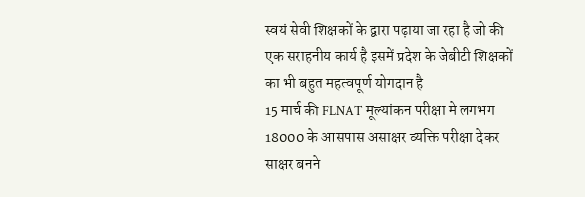स्वयं सेवी शिक्षकों के द्वारा पढ़ाया जा रहा है जो की एक सराहनीय कार्य है इसमें प्रदेश के जेबीटी शिक्षकों का भी बहुत महत्वपूर्ण योगदान है
15 मार्च की FLNAT मूल्यांकन परीक्षा मे लगभग 18000 के आसपास असाक्षर व्यक्ति परीक्षा देकर साक्षर बनने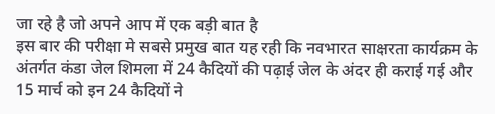जा रहे है जो अपने आप में एक बड़ी बात है
इस बार की परीक्षा मे सबसे प्रमुख बात यह रही कि नवभारत साक्षरता कार्यक्रम के अंतर्गत कंडा जेल शिमला में 24 कैदियों की पढ़ाई जेल के अंदर ही कराई गई और 15 मार्च को इन 24 कैदियों ने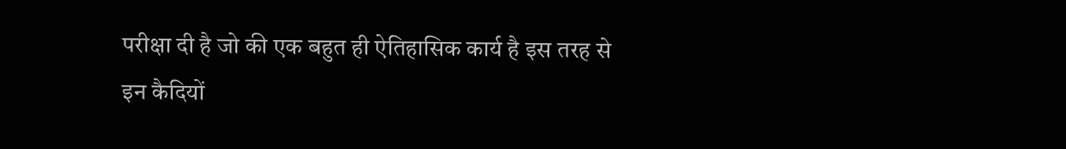परीक्षा दी है जो की एक बहुत ही ऐतिहासिक कार्य है इस तरह से इन कैदियों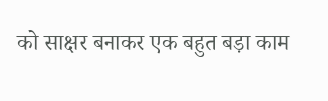को साक्षर बनाकर एक बहुत बड़ा काम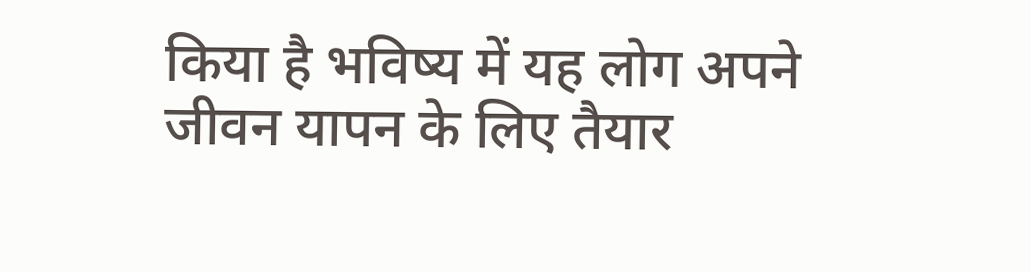किया है भविष्य में यह लोग अपने जीवन यापन के लिए तैयार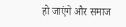हो जाएंगे और समाज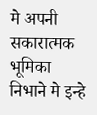मे अपनी सकारात्मक भूमिका निभाने मे इन्हे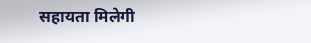सहायता मिलेगी